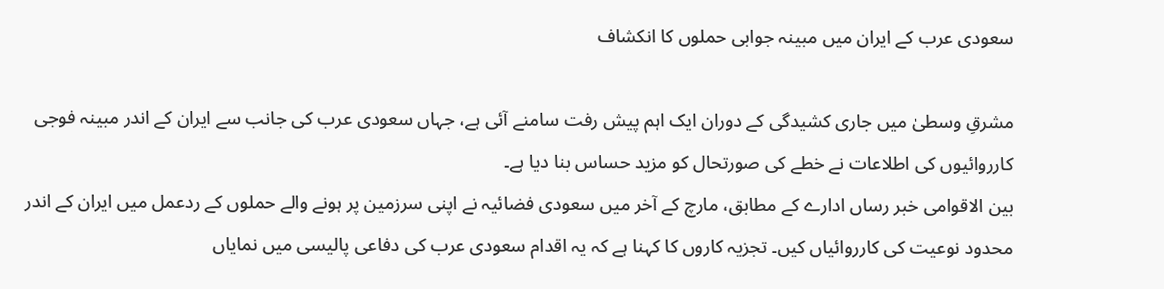سعودی عرب کے ایران میں مبینہ جوابی حملوں کا انکشاف

مشرقِ وسطیٰ میں جاری کشیدگی کے دوران ایک اہم پیش رفت سامنے آئی ہے، جہاں سعودی عرب کی جانب سے ایران کے اندر مبینہ فوجی کارروائیوں کی اطلاعات نے خطے کی صورتحال کو مزید حساس بنا دیا ہے۔
بین الاقوامی خبر رساں ادارے کے مطابق، مارچ کے آخر میں سعودی فضائیہ نے اپنی سرزمین پر ہونے والے حملوں کے ردعمل میں ایران کے اندر محدود نوعیت کی کارروائیاں کیں۔ تجزیہ کاروں کا کہنا ہے کہ یہ اقدام سعودی عرب کی دفاعی پالیسی میں نمایاں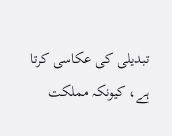تبدیلی کی عکاسی کرتا ہے، کیونکہ مملکت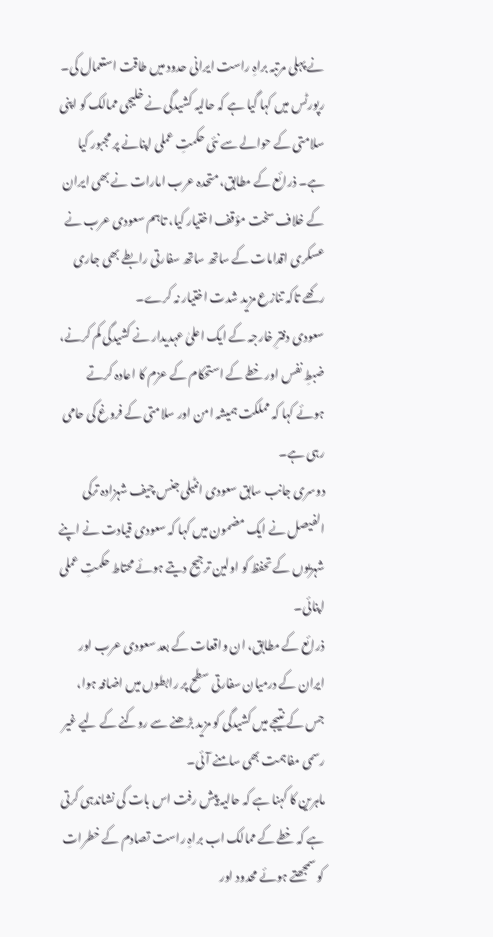نے پہلی مرتبہ براہِ راست ایرانی حدود میں طاقت استعمال کی۔
رپورٹس میں کہا گیا ہے کہ حالیہ کشیدگی نے خلیجی ممالک کو اپنی سلامتی کے حوالے سے نئی حکمتِ عملی اپنانے پر مجبور کیا ہے۔ ذرائع کے مطابق، متحدہ عرب امارات نے بھی ایران کے خلاف سخت مؤقف اختیار کیا، تاہم سعودی عرب نے عسکری اقدامات کے ساتھ ساتھ سفارتی رابطے بھی جاری رکھے تاکہ تنازع مزید شدت اختیار نہ کرے۔
سعودی دفترِ خارجہ کے ایک اعلیٰ عہدیدار نے کشیدگی کم کرنے، ضبطِ نفس اور خطے کے استحکام کے عزم کا اعادہ کرتے ہوئے کہا کہ مملکت ہمیشہ امن اور سلامتی کے فروغ کی حامی رہی ہے۔
دوسری جانب سابق سعودی انٹیلی جنس چیف شہزادہ ترکی الفیصل نے ایک مضمون میں کہا کہ سعودی قیادت نے اپنے شہریوں کے تحفظ کو اولین ترجیح دیتے ہوئے محتاط حکمتِ عملی اپنائی۔
ذرائع کے مطابق، ان واقعات کے بعد سعودی عرب اور ایران کے درمیان سفارتی سطح پر رابطوں میں اضافہ ہوا، جس کے نتیجے میں کشیدگی کو مزید بڑھنے سے روکنے کے لیے غیر رسمی مفاہمت بھی سامنے آئی۔
ماہرین کا کہنا ہے کہ حالیہ پیش رفت اس بات کی نشاندہی کرتی ہے کہ خطے کے ممالک اب براہِ راست تصادم کے خطرات کو سمجھتے ہوئے محدود اور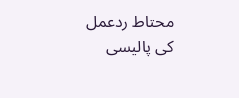محتاط ردعمل کی پالیسی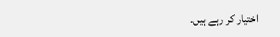اختیار کر رہے ہیں۔